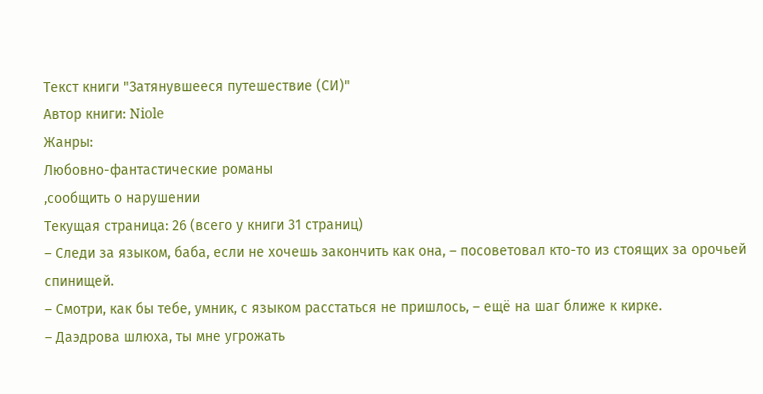Текст книги "Затянувшееся путешествие (СИ)"
Автор книги: Niole
Жанры:
Любовно-фантастические романы
,сообщить о нарушении
Текущая страница: 26 (всего у книги 31 страниц)
– Следи за языком, баба, если не хочешь закончить как она, – посоветовал кто-то из стоящих за орочьей спинищей.
– Смотри, как бы тебе, умник, с языком расстаться не пришлось, – ещё на шаг ближе к кирке.
– Даэдрова шлюха, ты мне угрожать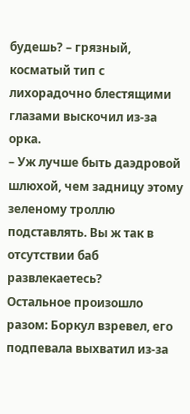будешь? – грязный, косматый тип с лихорадочно блестящими глазами выскочил из-за орка.
– Уж лучше быть даэдровой шлюхой, чем задницу этому зеленому троллю подставлять. Вы ж так в отсутствии баб развлекаетесь?
Остальное произошло разом: Боркул взревел, его подпевала выхватил из-за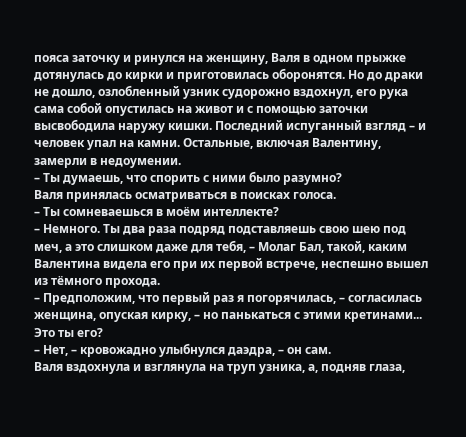пояса заточку и ринулся на женщину, Валя в одном прыжке дотянулась до кирки и приготовилась оборонятся. Но до драки не дошло, озлобленный узник судорожно вздохнул, его рука сама собой опустилась на живот и с помощью заточки высвободила наружу кишки. Последний испуганный взгляд – и человек упал на камни. Остальные, включая Валентину, замерли в недоумении.
– Ты думаешь, что спорить с ними было разумно?
Валя принялась осматриваться в поисках голоса.
– Ты сомневаешься в моём интеллекте?
– Немного. Ты два раза подряд подставляешь свою шею под меч, а это слишком даже для тебя, – Молаг Бал, такой, каким Валентина видела его при их первой встрече, неспешно вышел из тёмного прохода.
– Предположим, что первый раз я погорячилась, – согласилась женщина, опуская кирку, – но панькаться с этими кретинами... Это ты его?
– Нет, – кровожадно улыбнулся даэдра, – он сам.
Валя вздохнула и взглянула на труп узника, а, подняв глаза,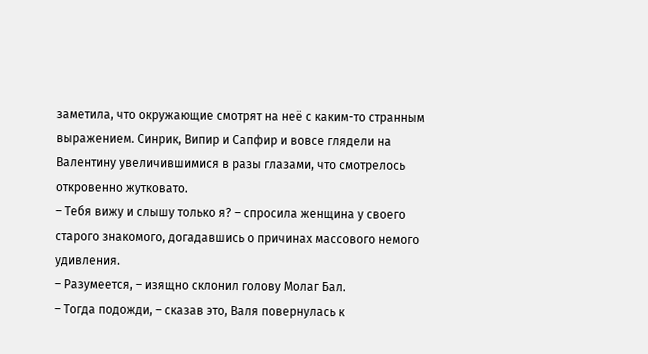заметила, что окружающие смотрят на неё с каким-то странным выражением. Синрик, Випир и Сапфир и вовсе глядели на Валентину увеличившимися в разы глазами, что смотрелось откровенно жутковато.
– Тебя вижу и слышу только я? – спросила женщина у своего старого знакомого, догадавшись о причинах массового немого удивления.
– Разумеется, – изящно склонил голову Молаг Бал.
– Тогда подожди, – сказав это, Валя повернулась к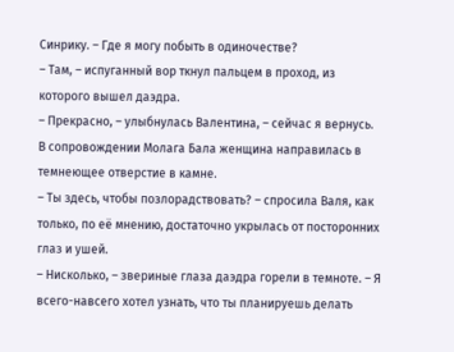Синрику. – Где я могу побыть в одиночестве?
– Там, – испуганный вор ткнул пальцем в проход, из которого вышел даэдра.
– Прекрасно, – улыбнулась Валентина, – сейчас я вернусь.
В сопровождении Молага Бала женщина направилась в темнеющее отверстие в камне.
– Ты здесь, чтобы позлорадствовать? – спросила Валя, как только, по её мнению, достаточно укрылась от посторонних глаз и ушей.
– Нисколько, – звериные глаза даэдра горели в темноте. – Я всего-навсего хотел узнать, что ты планируешь делать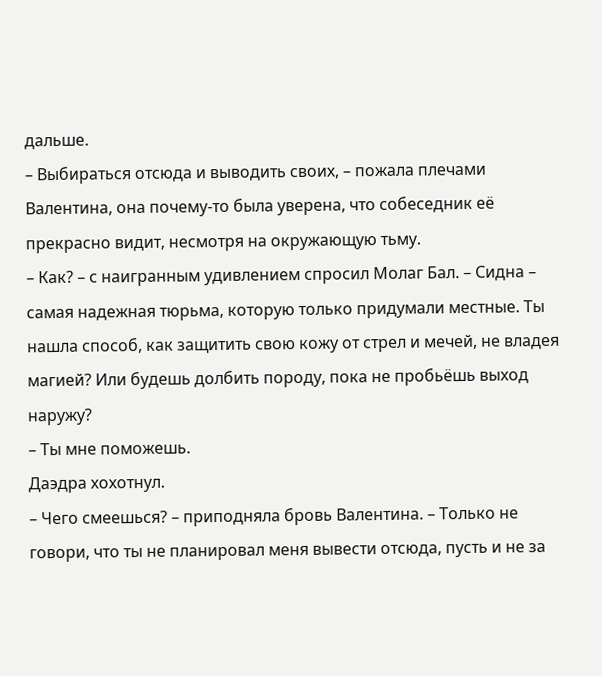дальше.
– Выбираться отсюда и выводить своих, – пожала плечами Валентина, она почему-то была уверена, что собеседник её прекрасно видит, несмотря на окружающую тьму.
– Как? – с наигранным удивлением спросил Молаг Бал. – Сидна – самая надежная тюрьма, которую только придумали местные. Ты нашла способ, как защитить свою кожу от стрел и мечей, не владея магией? Или будешь долбить породу, пока не пробьёшь выход наружу?
– Ты мне поможешь.
Даэдра хохотнул.
– Чего смеешься? – приподняла бровь Валентина. – Только не говори, что ты не планировал меня вывести отсюда, пусть и не за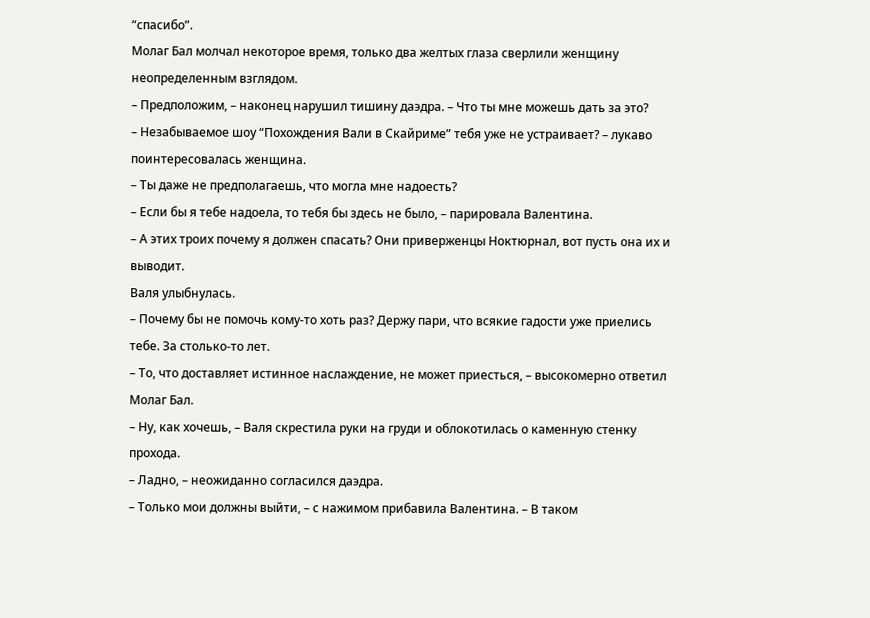“спасибо”.
Молаг Бал молчал некоторое время, только два желтых глаза сверлили женщину неопределенным взглядом.
– Предположим, – наконец нарушил тишину даэдра. – Что ты мне можешь дать за это?
– Незабываемое шоу “Похождения Вали в Скайриме” тебя уже не устраивает? – лукаво поинтересовалась женщина.
– Ты даже не предполагаешь, что могла мне надоесть?
– Если бы я тебе надоела, то тебя бы здесь не было, – парировала Валентина.
– А этих троих почему я должен спасать? Они приверженцы Ноктюрнал, вот пусть она их и выводит.
Валя улыбнулась.
– Почему бы не помочь кому-то хоть раз? Держу пари, что всякие гадости уже приелись тебе. За столько-то лет.
– То, что доставляет истинное наслаждение, не может приесться, – высокомерно ответил Молаг Бал.
– Ну, как хочешь, – Валя скрестила руки на груди и облокотилась о каменную стенку прохода.
– Ладно, – неожиданно согласился даэдра.
– Только мои должны выйти, – с нажимом прибавила Валентина. – В таком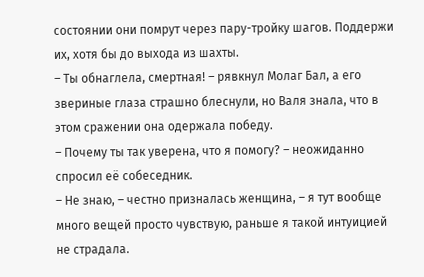состоянии они помрут через пару-тройку шагов. Поддержи их, хотя бы до выхода из шахты.
– Ты обнаглела, смертная! – рявкнул Молаг Бал, а его звериные глаза страшно блеснули, но Валя знала, что в этом сражении она одержала победу.
– Почему ты так уверена, что я помогу? – неожиданно спросил её собеседник.
– Не знаю, – честно призналась женщина, – я тут вообще много вещей просто чувствую, раньше я такой интуицией не страдала.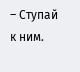– Ступай к ним.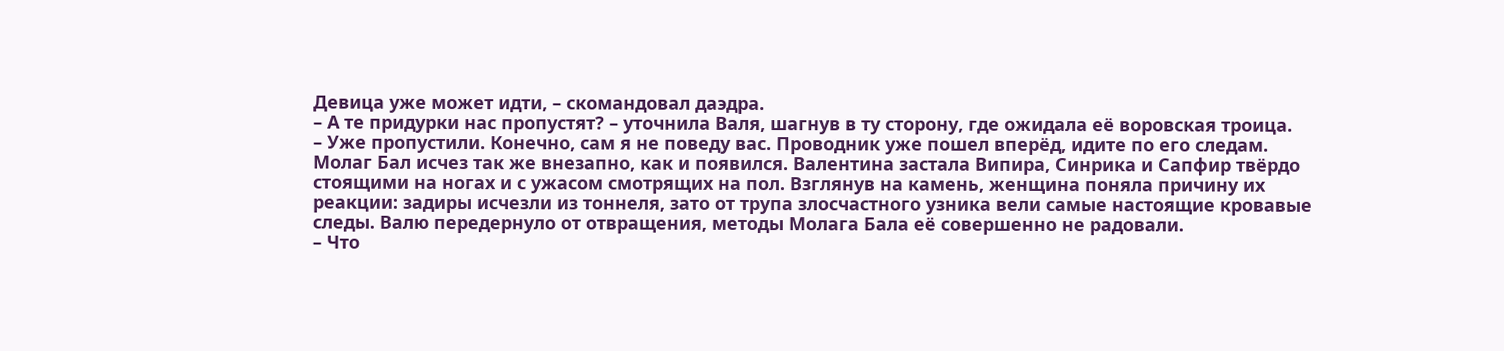Девица уже может идти, – скомандовал даэдра.
– А те придурки нас пропустят? – уточнила Валя, шагнув в ту сторону, где ожидала её воровская троица.
– Уже пропустили. Конечно, сам я не поведу вас. Проводник уже пошел вперёд, идите по его следам.
Молаг Бал исчез так же внезапно, как и появился. Валентина застала Випира, Синрика и Сапфир твёрдо стоящими на ногах и с ужасом смотрящих на пол. Взглянув на камень, женщина поняла причину их реакции: задиры исчезли из тоннеля, зато от трупа злосчастного узника вели самые настоящие кровавые следы. Валю передернуло от отвращения, методы Молага Бала её совершенно не радовали.
– Что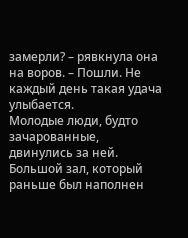замерли? – рявкнула она на воров. – Пошли. Не каждый день такая удача улыбается.
Молодые люди, будто зачарованные, двинулись за ней.
Большой зал, который раньше был наполнен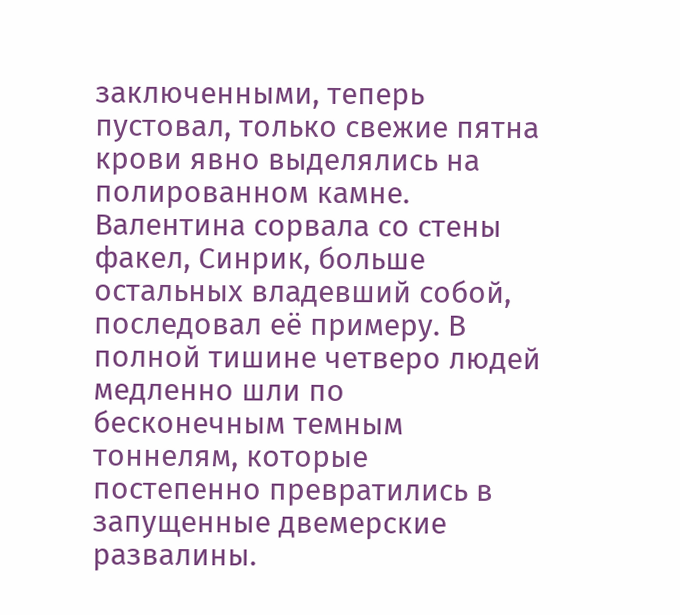заключенными, теперь пустовал, только свежие пятна крови явно выделялись на полированном камне. Валентина сорвала со стены факел, Синрик, больше остальных владевший собой, последовал её примеру. В полной тишине четверо людей медленно шли по бесконечным темным тоннелям, которые постепенно превратились в запущенные двемерские развалины.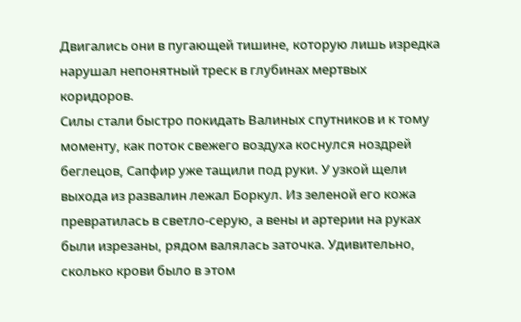Двигались они в пугающей тишине, которую лишь изредка нарушал непонятный треск в глубинах мертвых коридоров.
Силы стали быстро покидать Валиных спутников и к тому моменту, как поток свежего воздуха коснулся ноздрей беглецов, Сапфир уже тащили под руки. У узкой щели выхода из развалин лежал Боркул. Из зеленой его кожа превратилась в светло-серую, а вены и артерии на руках были изрезаны, рядом валялась заточка. Удивительно, сколько крови было в этом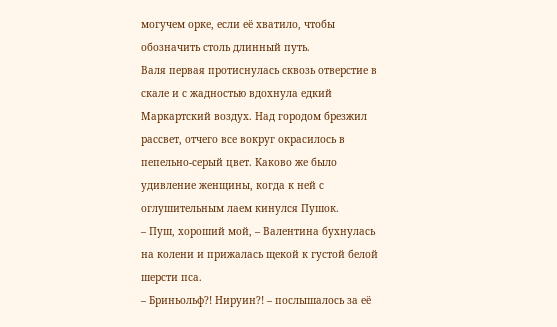могучем орке, если её хватило, чтобы обозначить столь длинный путь.
Валя первая протиснулась сквозь отверстие в скале и с жадностью вдохнула едкий Маркартский воздух. Над городом брезжил рассвет, отчего все вокруг окрасилось в пепельно-серый цвет. Каково же было удивление женщины, когда к ней с оглушительным лаем кинулся Пушок.
– Пуш, хороший мой, – Валентина бухнулась на колени и прижалась щекой к густой белой шерсти пса.
– Бриньольф?! Нируин?! – послышалось за её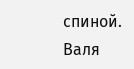спиной.
Валя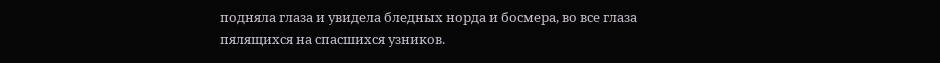подняла глаза и увидела бледных норда и босмера, во все глаза пялящихся на спасшихся узников.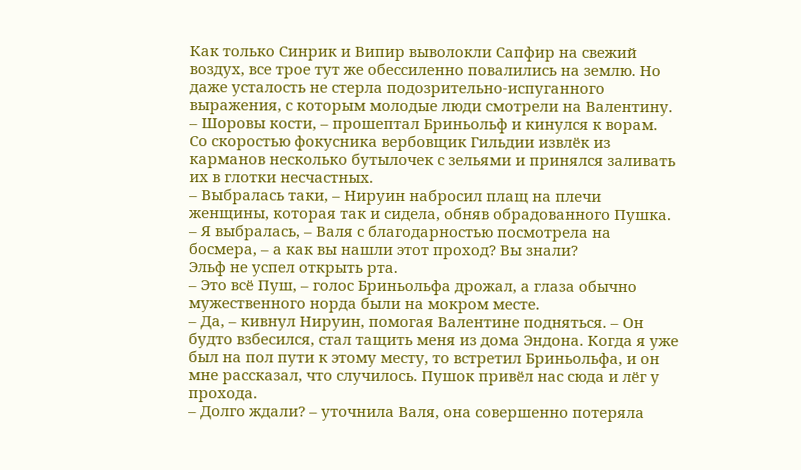Как только Синрик и Випир выволокли Сапфир на свежий воздух, все трое тут же обессиленно повалились на землю. Но даже усталость не стерла подозрительно-испуганного выражения, с которым молодые люди смотрели на Валентину.
– Шоровы кости, – прошептал Бриньольф и кинулся к ворам.
Со скоростью фокусника вербовщик Гильдии извлёк из карманов несколько бутылочек с зельями и принялся заливать их в глотки несчастных.
– Выбралась таки, – Нируин набросил плащ на плечи женщины, которая так и сидела, обняв обрадованного Пушка.
– Я выбралась, – Валя с благодарностью посмотрела на босмера, – а как вы нашли этот проход? Вы знали?
Эльф не успел открыть рта.
– Это всё Пуш, – голос Бриньольфа дрожал, а глаза обычно мужественного норда были на мокром месте.
– Да, – кивнул Нируин, помогая Валентине подняться. – Он будто взбесился, стал тащить меня из дома Эндона. Когда я уже был на пол пути к этому месту, то встретил Бриньольфа, и он мне рассказал, что случилось. Пушок привёл нас сюда и лёг у прохода.
– Долго ждали? – уточнила Валя, она совершенно потеряла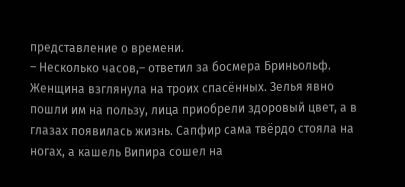представление о времени.
– Несколько часов,– ответил за босмера Бриньольф.
Женщина взглянула на троих спасённых. Зелья явно пошли им на пользу, лица приобрели здоровый цвет, а в глазах появилась жизнь. Сапфир сама твёрдо стояла на ногах, а кашель Випира сошел на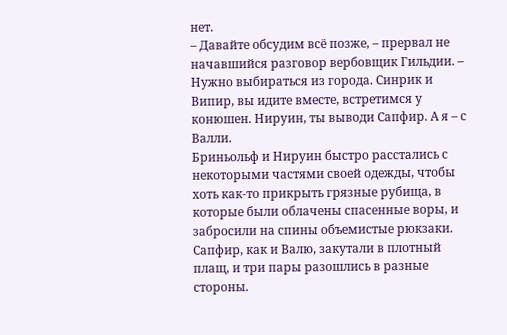нет.
– Давайте обсудим всё позже, – прервал не начавшийся разговор вербовщик Гильдии. – Нужно выбираться из города. Синрик и Випир, вы идите вместе, встретимся у конюшен. Нируин, ты выводи Сапфир. А я – с Валли.
Бриньольф и Нируин быстро расстались с некоторыми частями своей одежды, чтобы хоть как-то прикрыть грязные рубища, в которые были облачены спасенные воры, и забросили на спины объемистые рюкзаки. Сапфир, как и Валю, закутали в плотный плащ, и три пары разошлись в разные стороны.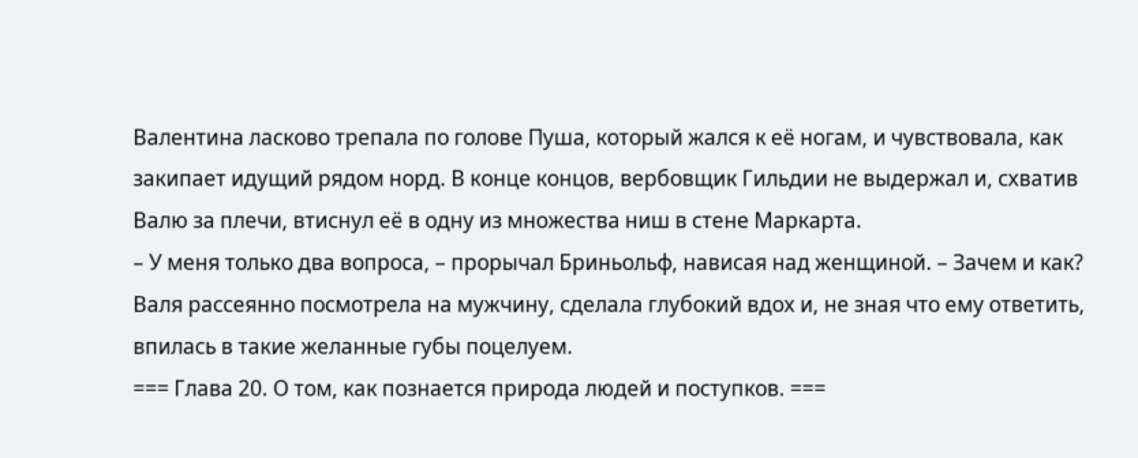Валентина ласково трепала по голове Пуша, который жался к её ногам, и чувствовала, как закипает идущий рядом норд. В конце концов, вербовщик Гильдии не выдержал и, схватив Валю за плечи, втиснул её в одну из множества ниш в стене Маркарта.
– У меня только два вопроса, – прорычал Бриньольф, нависая над женщиной. – Зачем и как?
Валя рассеянно посмотрела на мужчину, сделала глубокий вдох и, не зная что ему ответить, впилась в такие желанные губы поцелуем.
=== Глава 20. О том, как познается природа людей и поступков. ===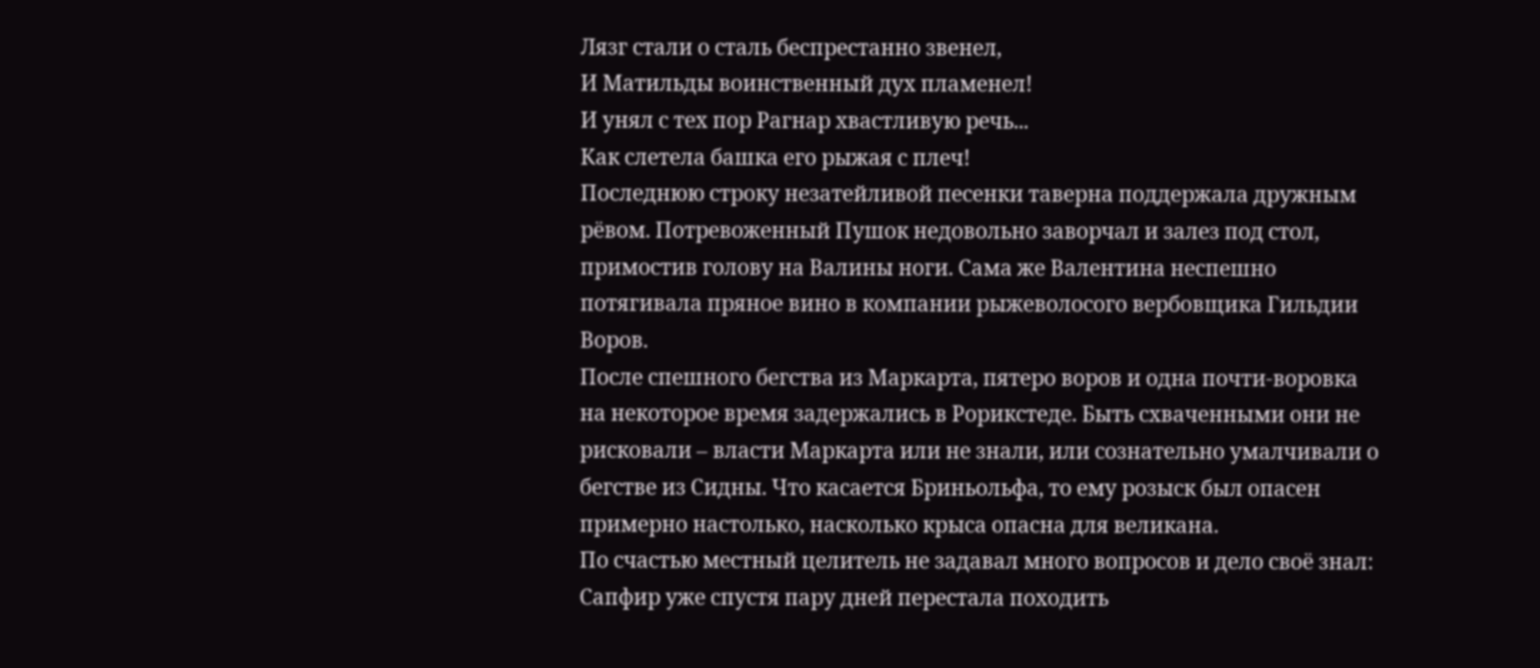Лязг стали о сталь беспрестанно звенел,
И Матильды воинственный дух пламенел!
И унял с тех пор Рагнар хвастливую речь...
Как слетела башка его рыжая с плеч!
Последнюю строку незатейливой песенки таверна поддержала дружным рёвом. Потревоженный Пушок недовольно заворчал и залез под стол, примостив голову на Валины ноги. Сама же Валентина неспешно потягивала пряное вино в компании рыжеволосого вербовщика Гильдии Воров.
После спешного бегства из Маркарта, пятеро воров и одна почти-воровка на некоторое время задержались в Рорикстеде. Быть схваченными они не рисковали – власти Маркарта или не знали, или сознательно умалчивали о бегстве из Сидны. Что касается Бриньольфа, то ему розыск был опасен примерно настолько, насколько крыса опасна для великана.
По счастью местный целитель не задавал много вопросов и дело своё знал: Сапфир уже спустя пару дней перестала походить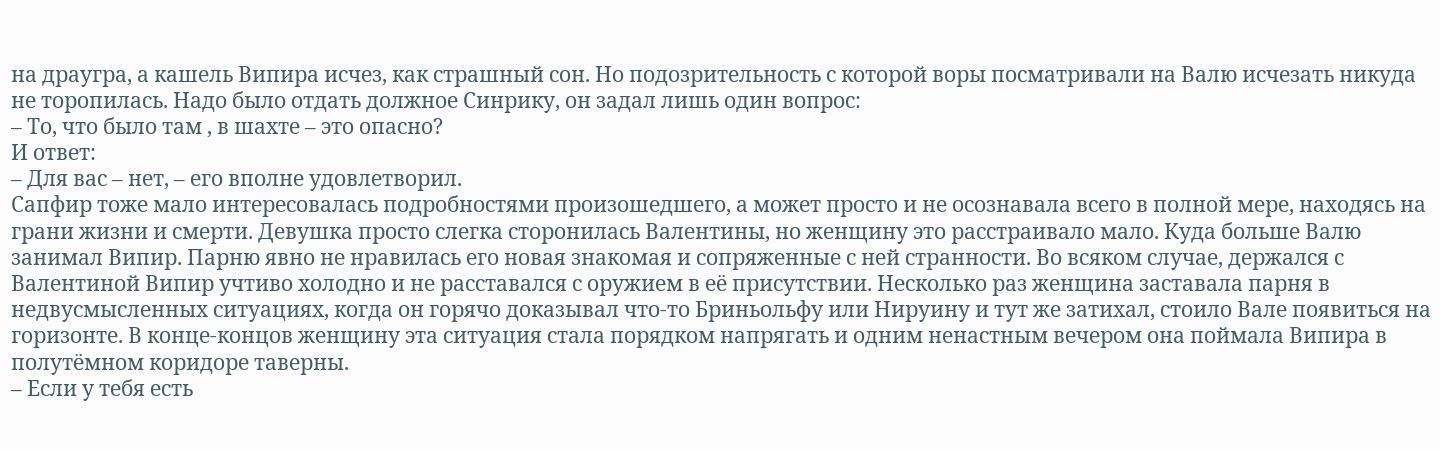на драугра, а кашель Випира исчез, как страшный сон. Но подозрительность с которой воры посматривали на Валю исчезать никуда не торопилась. Надо было отдать должное Синрику, он задал лишь один вопрос:
– То, что было там , в шахте – это опасно?
И ответ:
– Для вас – нет, – его вполне удовлетворил.
Сапфир тоже мало интересовалась подробностями произошедшего, а может просто и не осознавала всего в полной мере, находясь на грани жизни и смерти. Девушка просто слегка сторонилась Валентины, но женщину это расстраивало мало. Куда больше Валю занимал Випир. Парню явно не нравилась его новая знакомая и сопряженные с ней странности. Во всяком случае, держался с Валентиной Випир учтиво холодно и не расставался с оружием в её присутствии. Несколько раз женщина заставала парня в недвусмысленных ситуациях, когда он горячо доказывал что-то Бриньольфу или Нируину и тут же затихал, стоило Вале появиться на горизонте. В конце-концов женщину эта ситуация стала порядком напрягать и одним ненастным вечером она поймала Випира в полутёмном коридоре таверны.
– Если у тебя есть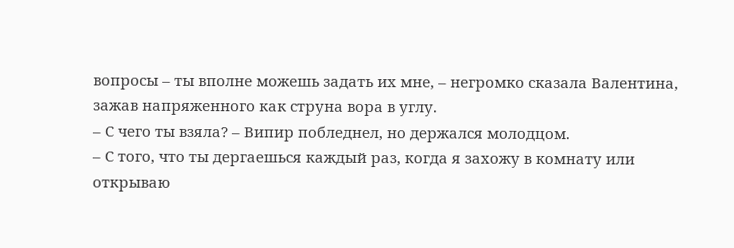вопросы – ты вполне можешь задать их мне, – негромко сказала Валентина, зажав напряженного как струна вора в углу.
– С чего ты взяла? – Випир побледнел, но держался молодцом.
– С того, что ты дергаешься каждый раз, когда я захожу в комнату или открываю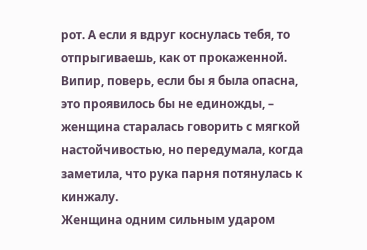рот. А если я вдруг коснулась тебя, то отпрыгиваешь, как от прокаженной. Випир, поверь, если бы я была опасна, это проявилось бы не единожды, – женщина старалась говорить с мягкой настойчивостью, но передумала, когда заметила, что рука парня потянулась к кинжалу.
Женщина одним сильным ударом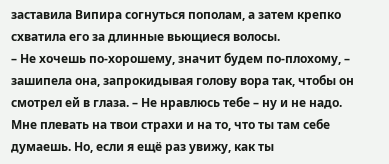заставила Випира согнуться пополам, а затем крепко схватила его за длинные вьющиеся волосы.
– Не хочешь по-хорошему, значит будем по-плохому, – зашипела она, запрокидывая голову вора так, чтобы он смотрел ей в глаза. – Не нравлюсь тебе – ну и не надо. Мне плевать на твои страхи и на то, что ты там себе думаешь. Но, если я ещё раз увижу, как ты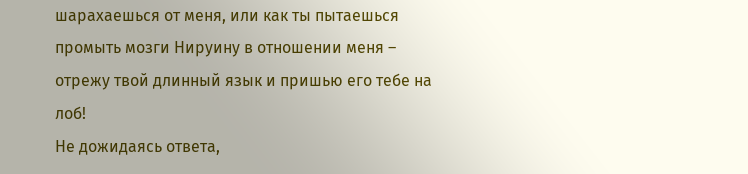шарахаешься от меня, или как ты пытаешься промыть мозги Нируину в отношении меня – отрежу твой длинный язык и пришью его тебе на лоб!
Не дожидаясь ответа,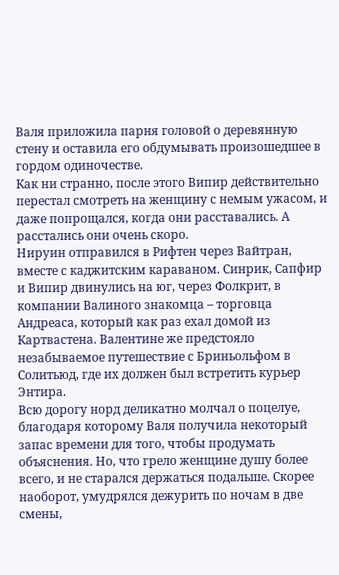Валя приложила парня головой о деревянную стену и оставила его обдумывать произошедшее в гордом одиночестве.
Как ни странно, после этого Випир действительно перестал смотреть на женщину с немым ужасом, и даже попрощался, когда они расставались. А расстались они очень скоро.
Нируин отправился в Рифтен через Вайтран, вместе с каджитским караваном. Синрик, Сапфир и Випир двинулись на юг, через Фолкрит, в компании Валиного знакомца – торговца Андреаса, который как раз ехал домой из Картвастена. Валентине же предстояло незабываемое путешествие с Бриньольфом в Солитьюд, где их должен был встретить курьер Энтира.
Всю дорогу норд деликатно молчал о поцелуе, благодаря которому Валя получила некоторый запас времени для того, чтобы продумать объяснения. Но, что грело женщине душу более всего, и не старался держаться подальше. Скорее наоборот, умудрялся дежурить по ночам в две смены,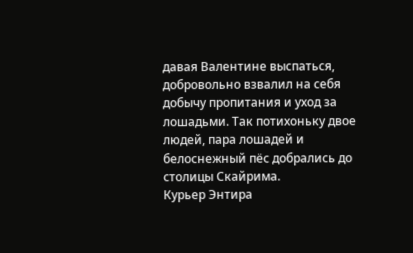давая Валентине выспаться, добровольно взвалил на себя добычу пропитания и уход за лошадьми. Так потихоньку двое людей, пара лошадей и белоснежный пёс добрались до столицы Скайрима.
Курьер Энтира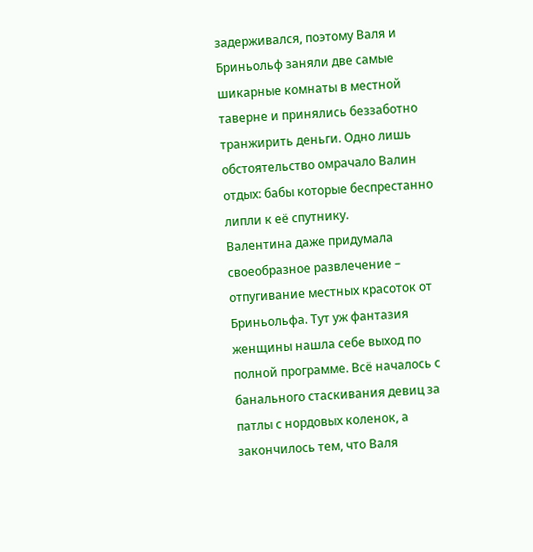задерживался, поэтому Валя и Бриньольф заняли две самые шикарные комнаты в местной таверне и принялись беззаботно транжирить деньги. Одно лишь обстоятельство омрачало Валин отдых: бабы которые беспрестанно липли к её спутнику.
Валентина даже придумала своеобразное развлечение – отпугивание местных красоток от Бриньольфа. Тут уж фантазия женщины нашла себе выход по полной программе. Всё началось с банального стаскивания девиц за патлы с нордовых коленок, а закончилось тем, что Валя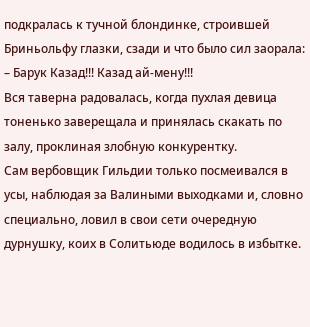подкралась к тучной блондинке, строившей Бриньольфу глазки, сзади и что было сил заорала:
– Барук Казад!!! Казад ай-мену!!!
Вся таверна радовалась, когда пухлая девица тоненько заверещала и принялась скакать по залу, проклиная злобную конкурентку.
Сам вербовщик Гильдии только посмеивался в усы, наблюдая за Валиными выходками и, словно специально, ловил в свои сети очередную дурнушку, коих в Солитьюде водилось в избытке.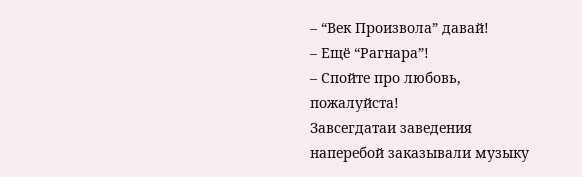– “Век Произвола” давай!
– Ещё “Рагнара”!
– Спойте про любовь, пожалуйста!
Завсегдатаи заведения наперебой заказывали музыку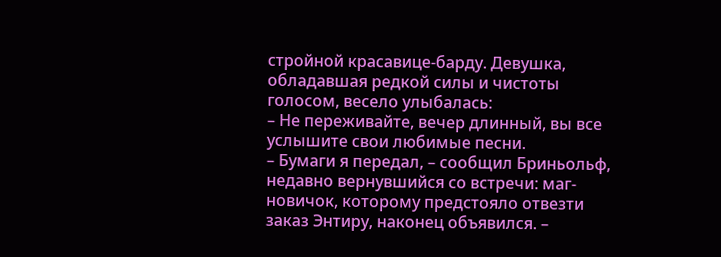стройной красавице-барду. Девушка, обладавшая редкой силы и чистоты голосом, весело улыбалась:
– Не переживайте, вечер длинный, вы все услышите свои любимые песни.
– Бумаги я передал, – сообщил Бриньольф, недавно вернувшийся со встречи: маг-новичок, которому предстояло отвезти заказ Энтиру, наконец объявился. –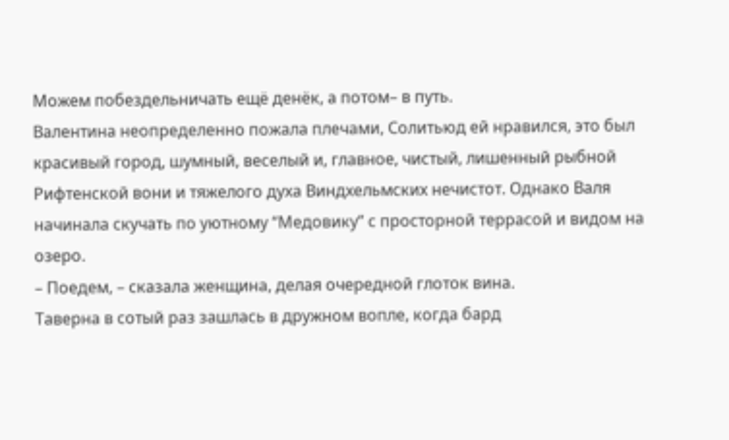Можем побездельничать ещё денёк, а потом– в путь.
Валентина неопределенно пожала плечами, Солитьюд ей нравился, это был красивый город, шумный, веселый и, главное, чистый, лишенный рыбной Рифтенской вони и тяжелого духа Виндхельмских нечистот. Однако Валя начинала скучать по уютному “Медовику” с просторной террасой и видом на озеро.
– Поедем, – сказала женщина, делая очередной глоток вина.
Таверна в сотый раз зашлась в дружном вопле, когда бард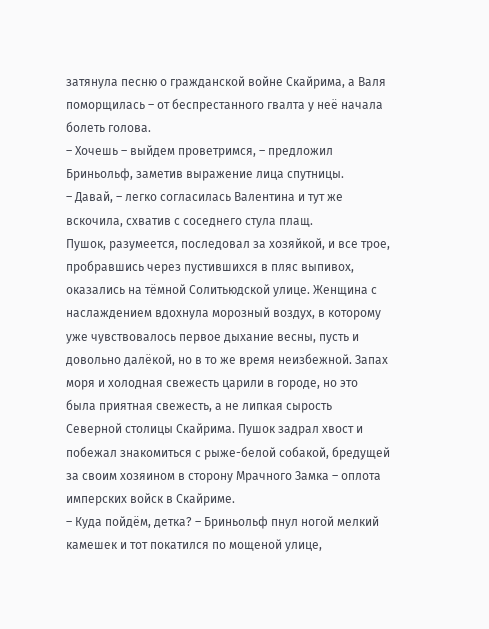затянула песню о гражданской войне Скайрима, а Валя поморщилась – от беспрестанного гвалта у неё начала болеть голова.
– Хочешь – выйдем проветримся, – предложил Бриньольф, заметив выражение лица спутницы.
– Давай, – легко согласилась Валентина и тут же вскочила, схватив с соседнего стула плащ.
Пушок, разумеется, последовал за хозяйкой, и все трое, пробравшись через пустившихся в пляс выпивох, оказались на тёмной Солитьюдской улице. Женщина с наслаждением вдохнула морозный воздух, в которому уже чувствовалось первое дыхание весны, пусть и довольно далёкой, но в то же время неизбежной. Запах моря и холодная свежесть царили в городе, но это была приятная свежесть, а не липкая сырость Северной столицы Скайрима. Пушок задрал хвост и побежал знакомиться с рыже-белой собакой, бредущей за своим хозяином в сторону Мрачного Замка – оплота имперских войск в Скайриме.
– Куда пойдём, детка? – Бриньольф пнул ногой мелкий камешек и тот покатился по мощеной улице,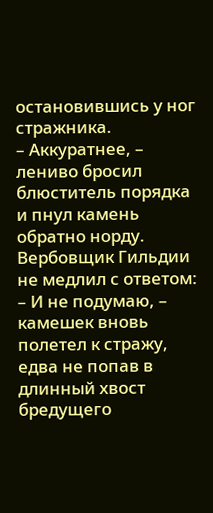остановившись у ног стражника.
– Аккуратнее, – лениво бросил блюститель порядка и пнул камень обратно норду.
Вербовщик Гильдии не медлил с ответом:
– И не подумаю, – камешек вновь полетел к стражу, едва не попав в длинный хвост бредущего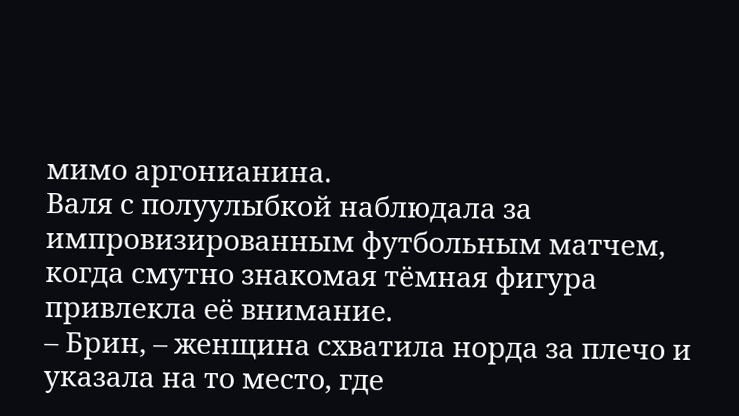мимо аргонианина.
Валя с полуулыбкой наблюдала за импровизированным футбольным матчем, когда смутно знакомая тёмная фигура привлекла её внимание.
– Брин, – женщина схватила норда за плечо и указала на то место, где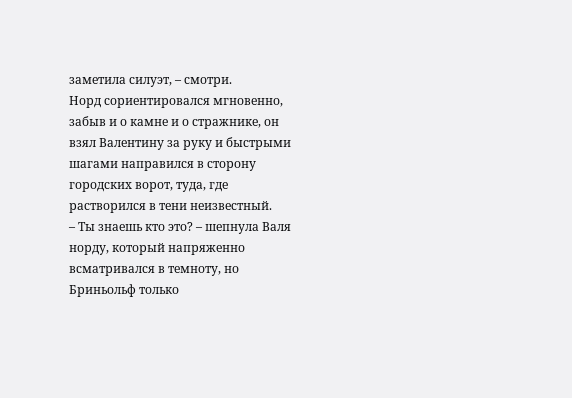заметила силуэт, – смотри.
Норд сориентировался мгновенно, забыв и о камне и о стражнике, он взял Валентину за руку и быстрыми шагами направился в сторону городских ворот, туда, где растворился в тени неизвестный.
– Ты знаешь кто это? – шепнула Валя норду, который напряженно всматривался в темноту, но Бриньольф только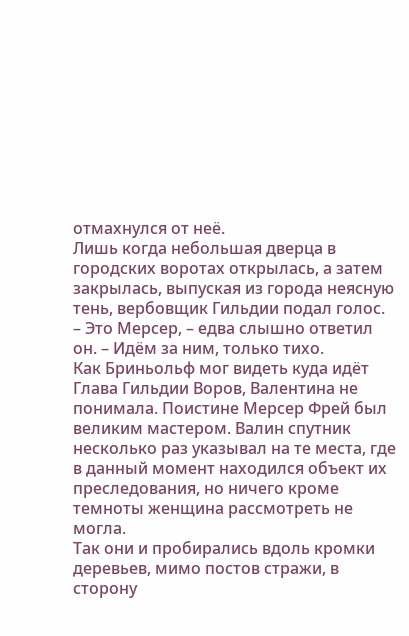отмахнулся от неё.
Лишь когда небольшая дверца в городских воротах открылась, а затем закрылась, выпуская из города неясную тень, вербовщик Гильдии подал голос.
– Это Мерсер, – едва слышно ответил он. – Идём за ним, только тихо.
Как Бриньольф мог видеть куда идёт Глава Гильдии Воров, Валентина не понимала. Поистине Мерсер Фрей был великим мастером. Валин спутник несколько раз указывал на те места, где в данный момент находился объект их преследования, но ничего кроме темноты женщина рассмотреть не могла.
Так они и пробирались вдоль кромки деревьев, мимо постов стражи, в сторону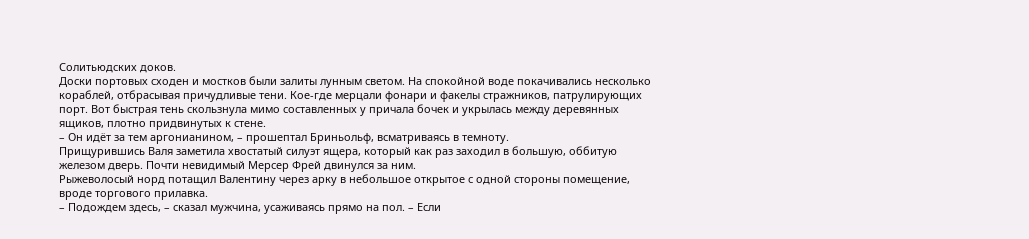Солитьюдских доков.
Доски портовых сходен и мостков были залиты лунным светом. На спокойной воде покачивались несколько кораблей, отбрасывая причудливые тени. Кое-где мерцали фонари и факелы стражников, патрулирующих порт. Вот быстрая тень скользнула мимо составленных у причала бочек и укрылась между деревянных ящиков, плотно придвинутых к стене.
– Он идёт за тем аргонианином, – прошептал Бриньольф, всматриваясь в темноту.
Прищурившись Валя заметила хвостатый силуэт ящера, который как раз заходил в большую, оббитую железом дверь. Почти невидимый Мерсер Фрей двинулся за ним.
Рыжеволосый норд потащил Валентину через арку в небольшое открытое с одной стороны помещение, вроде торгового прилавка.
– Подождем здесь, – сказал мужчина, усаживаясь прямо на пол. – Если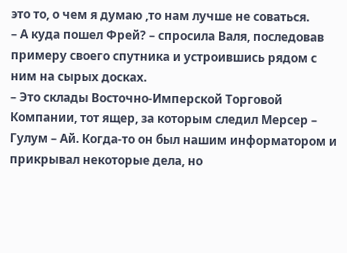это то, о чем я думаю ,то нам лучше не соваться.
– А куда пошел Фрей? – спросила Валя, последовав примеру своего спутника и устроившись рядом с ним на сырых досках.
– Это склады Восточно-Имперской Торговой Компании, тот ящер, за которым следил Мерсер – Гулум – Ай. Когда-то он был нашим информатором и прикрывал некоторые дела, но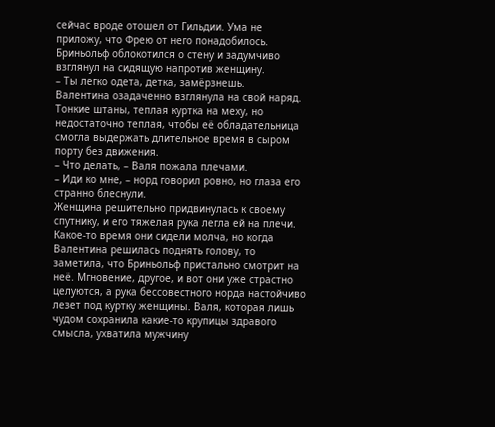сейчас вроде отошел от Гильдии. Ума не приложу, что Фрею от него понадобилось.
Бриньольф облокотился о стену и задумчиво взглянул на сидящую напротив женщину.
– Ты легко одета, детка, замёрзнешь.
Валентина озадаченно взглянула на свой наряд. Тонкие штаны, теплая куртка на меху, но недостаточно теплая, чтобы её обладательница смогла выдержать длительное время в сыром порту без движения.
– Что делать, – Валя пожала плечами.
– Иди ко мне, – норд говорил ровно, но глаза его странно блеснули.
Женщина решительно придвинулась к своему спутнику, и его тяжелая рука легла ей на плечи. Какое-то время они сидели молча, но когда Валентина решилась поднять голову, то заметила, что Бриньольф пристально смотрит на неё. Мгновение, другое, и вот они уже страстно целуются, а рука бессовестного норда настойчиво лезет под куртку женщины. Валя, которая лишь чудом сохранила какие-то крупицы здравого смысла, ухватила мужчину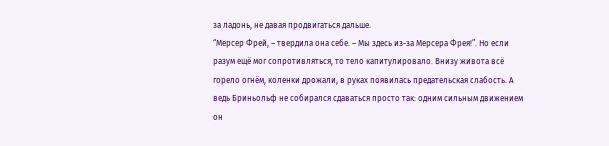за ладонь, не давая продвигаться дальше.
“Мерсер Фрей, – твердила она себе. – Мы здесь из-за Мерсера Фрея!”. Но если разум ещё мог сопротивляться, то тело капитулировало. Внизу живота всё горело огнём, коленки дрожали, в руках появилась предательская слабость. А ведь Бриньольф не собирался сдаваться просто так: одним сильным движением он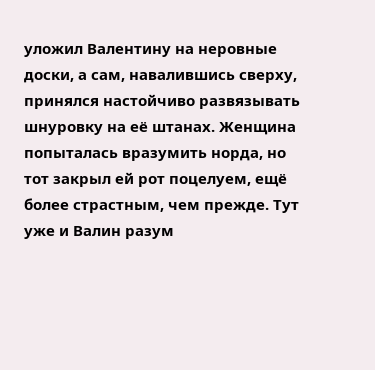уложил Валентину на неровные доски, а сам, навалившись сверху, принялся настойчиво развязывать шнуровку на её штанах. Женщина попыталась вразумить норда, но тот закрыл ей рот поцелуем, ещё более страстным, чем прежде. Тут уже и Валин разум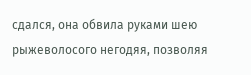сдался, она обвила руками шею рыжеволосого негодяя, позволяя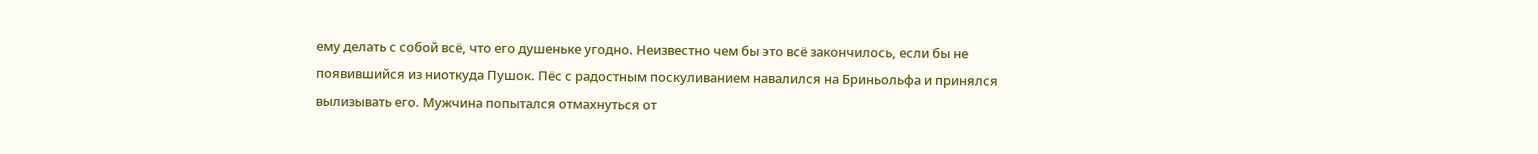ему делать с собой всё, что его душеньке угодно. Неизвестно чем бы это всё закончилось, если бы не появившийся из ниоткуда Пушок. Пёс с радостным поскуливанием навалился на Бриньольфа и принялся вылизывать его. Мужчина попытался отмахнуться от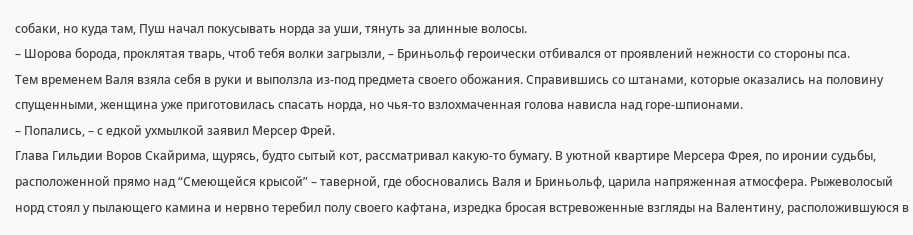собаки, но куда там, Пуш начал покусывать норда за уши, тянуть за длинные волосы.
– Шорова борода, проклятая тварь, чтоб тебя волки загрызли, – Бриньольф героически отбивался от проявлений нежности со стороны пса.
Тем временем Валя взяла себя в руки и выползла из-под предмета своего обожания. Справившись со штанами, которые оказались на половину спущенными, женщина уже приготовилась спасать норда, но чья-то взлохмаченная голова нависла над горе-шпионами.
– Попались, – с едкой ухмылкой заявил Мерсер Фрей.
Глава Гильдии Воров Скайрима, щурясь, будто сытый кот, рассматривал какую-то бумагу. В уютной квартире Мерсера Фрея, по иронии судьбы, расположенной прямо над “Смеющейся крысой” – таверной, где обосновались Валя и Бриньольф, царила напряженная атмосфера. Рыжеволосый норд стоял у пылающего камина и нервно теребил полу своего кафтана, изредка бросая встревоженные взгляды на Валентину, расположившуюся в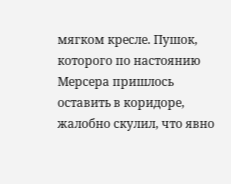мягком кресле. Пушок, которого по настоянию Мерсера пришлось оставить в коридоре, жалобно скулил, что явно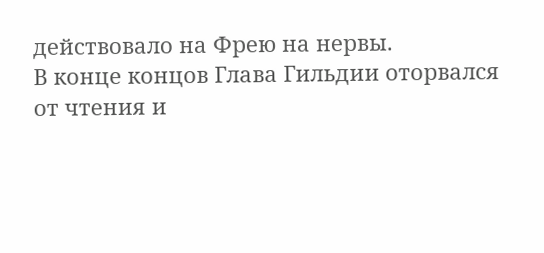действовало на Фрею на нервы.
В конце концов Глава Гильдии оторвался от чтения и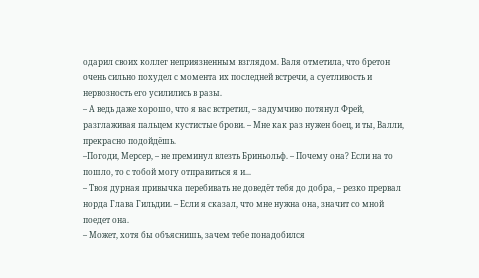одарил своих коллег неприязненным взглядом. Валя отметила, что бретон очень сильно похудел с момента их последней встречи, а суетливость и нервозность его усилились в разы.
– А ведь даже хорошо, что я вас встретил, – задумчиво потянул Фрей, разглаживая пальцем кустистые брови. – Мне как раз нужен боец, и ты, Валли, прекрасно подойдёшь.
–Погоди, Мерсер, – не преминул влезть Бриньольф. – Почему она? Если на то пошло, то с тобой могу отправиться я и...
– Твоя дурная привычка перебивать не доведёт тебя до добра, – резко прервал норда Глава Гильдии. – Если я сказал, что мне нужна она, значит со мной поедет она.
– Может, хотя бы объяснишь, зачем тебе понадобился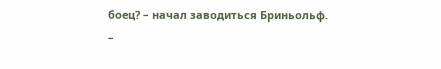боец? – начал заводиться Бриньольф.
–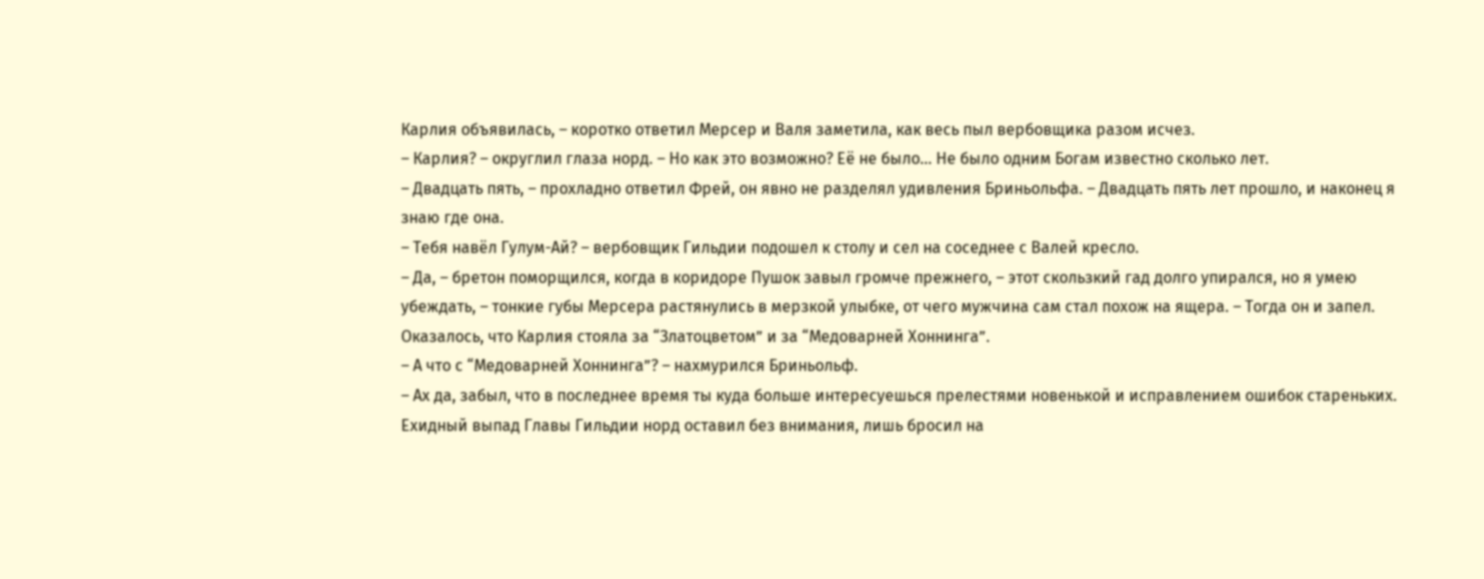Карлия объявилась, – коротко ответил Мерсер и Валя заметила, как весь пыл вербовщика разом исчез.
– Карлия? – округлил глаза норд. – Но как это возможно? Её не было... Не было одним Богам известно сколько лет.
– Двадцать пять, – прохладно ответил Фрей, он явно не разделял удивления Бриньольфа. – Двадцать пять лет прошло, и наконец я знаю где она.
– Тебя навёл Гулум-Ай? – вербовщик Гильдии подошел к столу и сел на соседнее с Валей кресло.
– Да, – бретон поморщился, когда в коридоре Пушок завыл громче прежнего, – этот скользкий гад долго упирался, но я умею убеждать, – тонкие губы Мерсера растянулись в мерзкой улыбке, от чего мужчина сам стал похож на ящера. – Тогда он и запел. Оказалось, что Карлия стояла за “Златоцветом” и за “Медоварней Хоннинга”.
– А что с “Медоварней Хоннинга”? – нахмурился Бриньольф.
– Ах да, забыл, что в последнее время ты куда больше интересуешься прелестями новенькой и исправлением ошибок стареньких.
Ехидный выпад Главы Гильдии норд оставил без внимания, лишь бросил на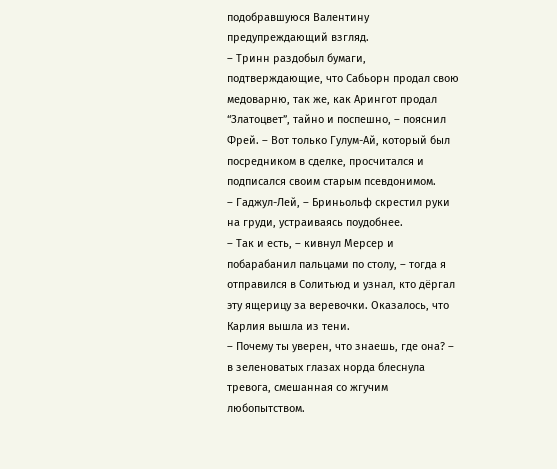подобравшуюся Валентину предупреждающий взгляд.
– Тринн раздобыл бумаги, подтверждающие, что Сабьорн продал свою медоварню, так же, как Арингот продал “Златоцвет”, тайно и поспешно, – пояснил Фрей. – Вот только Гулум-Ай, который был посредником в сделке, просчитался и подписался своим старым псевдонимом.
– Гаджул-Лей, – Бриньольф скрестил руки на груди, устраиваясь поудобнее.
– Так и есть, – кивнул Мерсер и побарабанил пальцами по столу, – тогда я отправился в Солитьюд и узнал, кто дёргал эту ящерицу за веревочки. Оказалось, что Карлия вышла из тени.
– Почему ты уверен, что знаешь, где она? – в зеленоватых глазах норда блеснула тревога, смешанная со жгучим любопытством.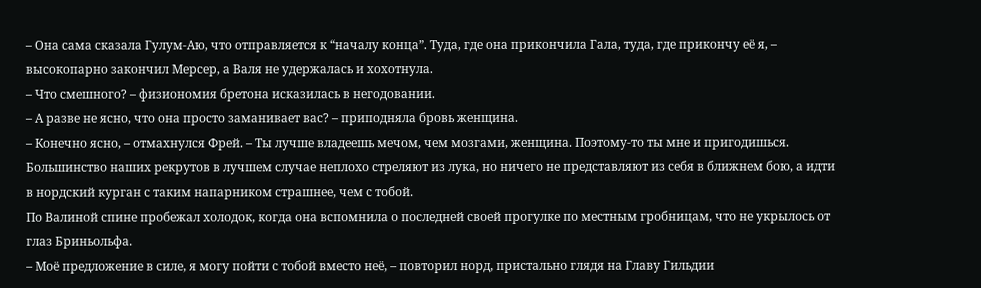– Она сама сказала Гулум-Аю, что отправляется к “началу конца”. Туда, где она прикончила Гала, туда, где прикончу её я, – высокопарно закончил Мерсер, а Валя не удержалась и хохотнула.
– Что смешного? – физиономия бретона исказилась в негодовании.
– А разве не ясно, что она просто заманивает вас? – приподняла бровь женщина.
– Конечно ясно, – отмахнулся Фрей. – Ты лучше владеешь мечом, чем мозгами, женщина. Поэтому-то ты мне и пригодишься. Большинство наших рекрутов в лучшем случае неплохо стреляют из лука, но ничего не представляют из себя в ближнем бою, а идти в нордский курган с таким напарником страшнее, чем с тобой.
По Валиной спине пробежал холодок, когда она вспомнила о последней своей прогулке по местным гробницам, что не укрылось от глаз Бриньольфа.
– Моё предложение в силе, я могу пойти с тобой вместо неё, – повторил норд, пристально глядя на Главу Гильдии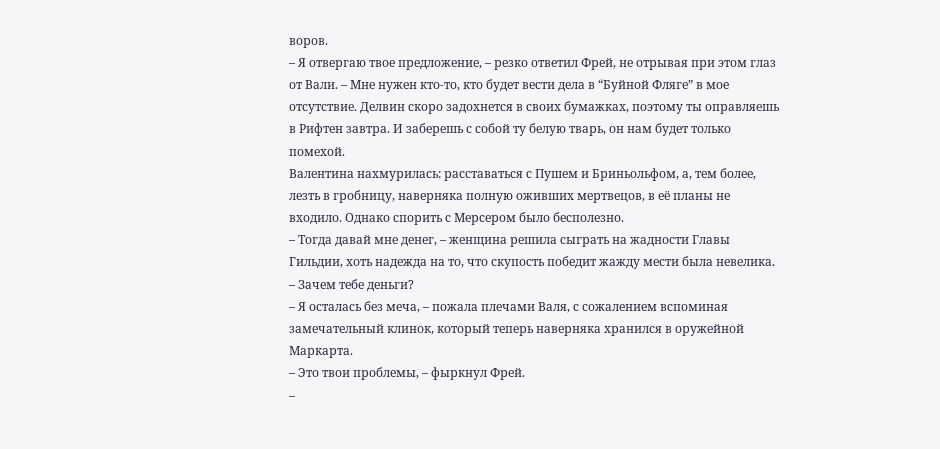воров.
– Я отвергаю твое предложение, – резко ответил Фрей, не отрывая при этом глаз от Вали. – Мне нужен кто-то, кто будет вести дела в “Буйной Фляге” в мое отсутствие. Делвин скоро задохнется в своих бумажках, поэтому ты оправляешь в Рифтен завтра. И заберешь с собой ту белую тварь, он нам будет только помехой.
Валентина нахмурилась: расставаться с Пушем и Бриньольфом, а, тем более, лезть в гробницу, наверняка полную оживших мертвецов, в её планы не входило. Однако спорить с Мерсером было бесполезно.
– Тогда давай мне денег, – женщина решила сыграть на жадности Главы Гильдии, хоть надежда на то, что скупость победит жажду мести была невелика.
– Зачем тебе деньги?
– Я осталась без меча, – пожала плечами Валя, с сожалением вспоминая замечательный клинок, который теперь наверняка хранился в оружейной Маркарта.
– Это твои проблемы, – фыркнул Фрей.
–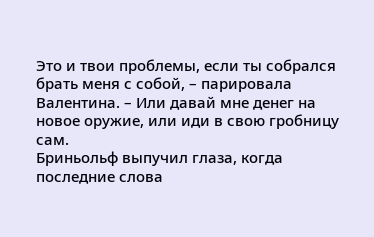Это и твои проблемы, если ты собрался брать меня с собой, – парировала Валентина. – Или давай мне денег на новое оружие, или иди в свою гробницу сам.
Бриньольф выпучил глаза, когда последние слова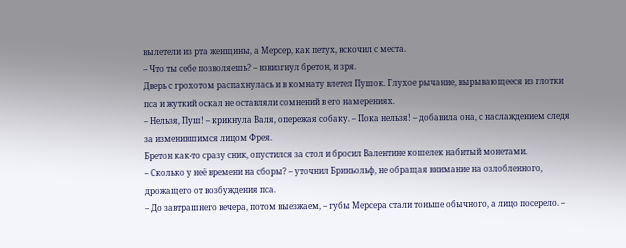вылетели из рта женщины, а Мерсер, как петух, вскочил с места.
– Что ты себе позволяешь? – взвизгнул бретон, и зря.
Дверь с грохотом распахнулась и в комнату влетел Пушок. Глухое рычание, вырывающееся из глотки пса и жуткий оскал не оставляли сомнений в его намерениях.
– Нельзя, Пуш! – крикнула Валя, опережая собаку. – Пока нельзя! – добавила она, с наслаждением следя за изменившимся лицом Фрея.
Бретон как-то сразу сник, опустился за стол и бросил Валентине кошелек набитый монетами.
– Сколько у неё времени на сборы? – уточнил Бриньольф, не обращая внимание на озлобленного, дрожащего от возбуждения пса.
– До завтрашнего вечера, потом выезжаем, – губы Мерсера стали тоньше обычного, а лицо посерело. –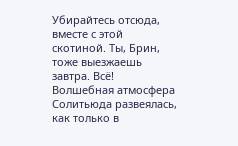Убирайтесь отсюда, вместе с этой скотиной. Ты, Брин, тоже выезжаешь завтра. Всё!
Волшебная атмосфера Солитьюда развеялась, как только в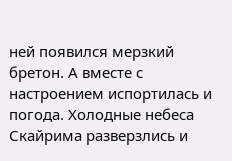ней появился мерзкий бретон. А вместе с настроением испортилась и погода. Холодные небеса Скайрима разверзлись и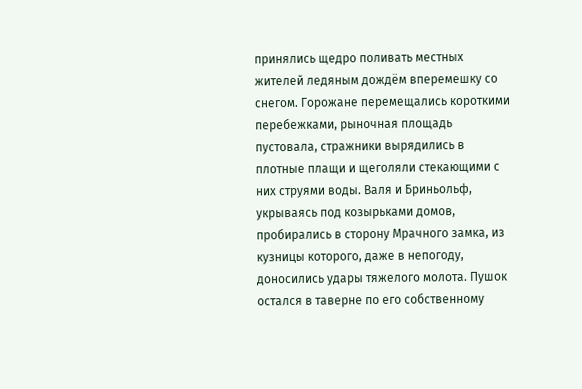принялись щедро поливать местных жителей ледяным дождём вперемешку со снегом. Горожане перемещались короткими перебежками, рыночная площадь пустовала, стражники вырядились в плотные плащи и щеголяли стекающими с них струями воды. Валя и Бриньольф, укрываясь под козырьками домов, пробирались в сторону Мрачного замка, из кузницы которого, даже в непогоду, доносились удары тяжелого молота. Пушок остался в таверне по его собственному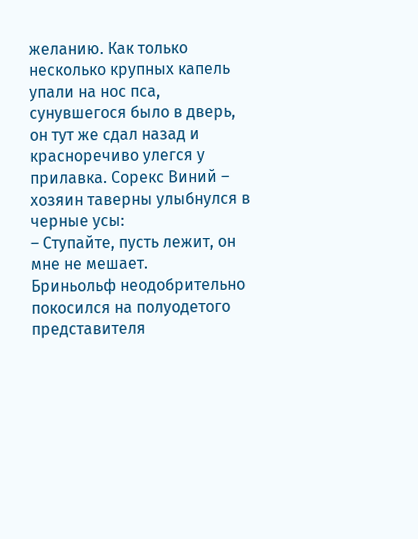желанию. Как только несколько крупных капель упали на нос пса, сунувшегося было в дверь, он тут же сдал назад и красноречиво улегся у прилавка. Сорекс Виний – хозяин таверны улыбнулся в черные усы:
– Ступайте, пусть лежит, он мне не мешает.
Бриньольф неодобрительно покосился на полуодетого представителя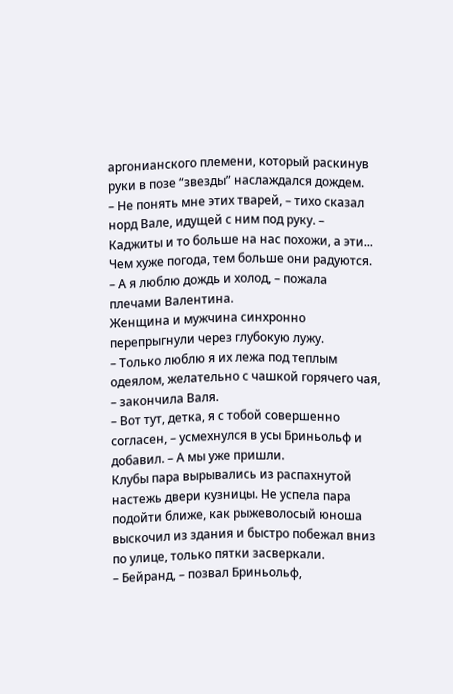аргонианского племени, который раскинув руки в позе “звезды” наслаждался дождем.
– Не понять мне этих тварей, – тихо сказал норд Вале, идущей с ним под руку. – Каджиты и то больше на нас похожи, а эти... Чем хуже погода, тем больше они радуются.
– А я люблю дождь и холод, – пожала плечами Валентина.
Женщина и мужчина синхронно перепрыгнули через глубокую лужу.
– Только люблю я их лежа под теплым одеялом, желательно с чашкой горячего чая, – закончила Валя.
– Вот тут, детка, я с тобой совершенно согласен, – усмехнулся в усы Бриньольф и добавил. – А мы уже пришли.
Клубы пара вырывались из распахнутой настежь двери кузницы. Не успела пара подойти ближе, как рыжеволосый юноша выскочил из здания и быстро побежал вниз по улице, только пятки засверкали.
– Бейранд, – позвал Бриньольф,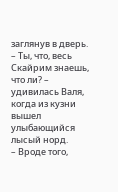заглянув в дверь.
– Ты, что, весь Скайрим знаешь, что ли? – удивилась Валя, когда из кузни вышел улыбающийся лысый норд.
– Вроде того,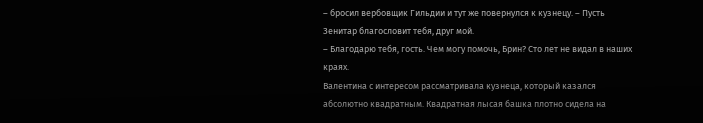– бросил вербовщик Гильдии и тут же повернулся к кузнецу. – Пусть Зенитар благословит тебя, друг мой.
– Благодарю тебя, гость. Чем могу помочь, Брин? Сто лет не видал в наших краях.
Валентина с интересом рассматривала кузнеца, который казался абсолютно квадратным. Квадратная лысая башка плотно сидела на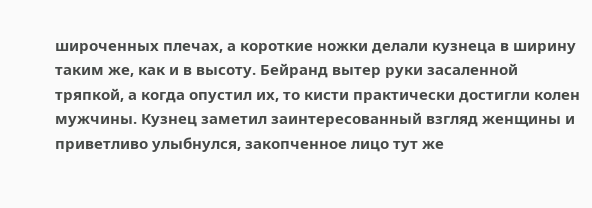широченных плечах, а короткие ножки делали кузнеца в ширину таким же, как и в высоту. Бейранд вытер руки засаленной тряпкой, а когда опустил их, то кисти практически достигли колен мужчины. Кузнец заметил заинтересованный взгляд женщины и приветливо улыбнулся, закопченное лицо тут же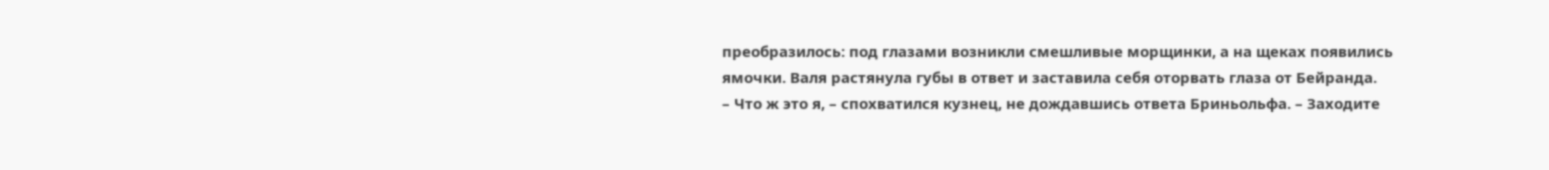преобразилось: под глазами возникли смешливые морщинки, а на щеках появились ямочки. Валя растянула губы в ответ и заставила себя оторвать глаза от Бейранда.
– Что ж это я, – спохватился кузнец, не дождавшись ответа Бриньольфа. – Заходите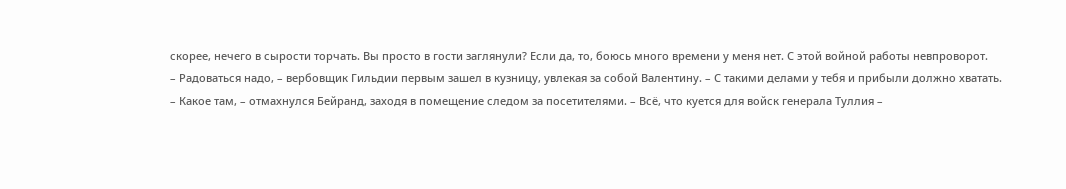скорее, нечего в сырости торчать. Вы просто в гости заглянули? Если да, то, боюсь много времени у меня нет. С этой войной работы невпроворот.
– Радоваться надо, – вербовщик Гильдии первым зашел в кузницу, увлекая за собой Валентину. – С такими делами у тебя и прибыли должно хватать.
– Какое там, – отмахнулся Бейранд, заходя в помещение следом за посетителями. – Всё, что куется для войск генерала Туллия –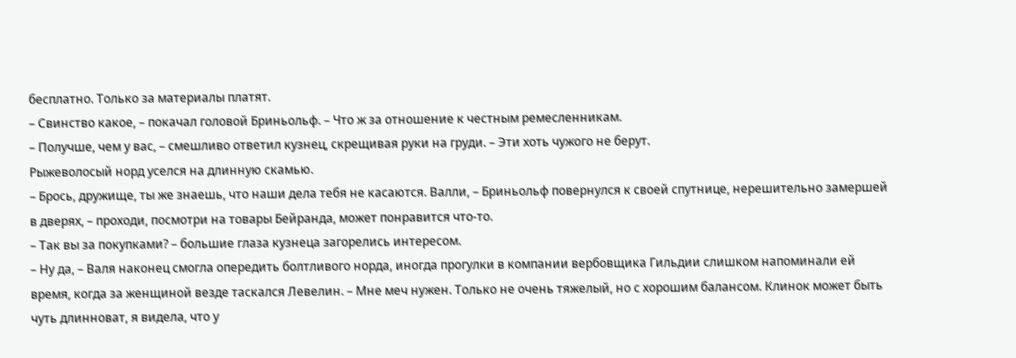бесплатно. Только за материалы платят.
– Свинство какое, – покачал головой Бриньольф. – Что ж за отношение к честным ремесленникам.
– Получше, чем у вас, – смешливо ответил кузнец, скрещивая руки на груди. – Эти хоть чужого не берут.
Рыжеволосый норд уселся на длинную скамью.
– Брось, дружище, ты же знаешь, что наши дела тебя не касаются. Валли, – Бриньольф повернулся к своей спутнице, нерешительно замершей в дверях, – проходи, посмотри на товары Бейранда, может понравится что-то.
– Так вы за покупками? – большие глаза кузнеца загорелись интересом.
– Ну да, – Валя наконец смогла опередить болтливого норда, иногда прогулки в компании вербовщика Гильдии слишком напоминали ей время, когда за женщиной везде таскался Левелин. – Мне меч нужен. Только не очень тяжелый, но с хорошим балансом. Клинок может быть чуть длинноват, я видела, что у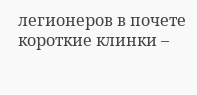легионеров в почете короткие клинки –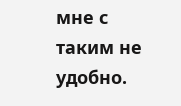мне с таким не удобно.